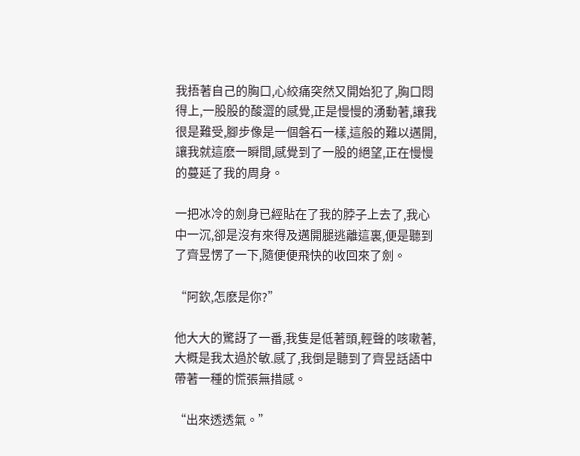我捂著自己的胸口,心絞痛突然又開始犯了,胸口悶得上,一股股的酸澀的感覺,正是慢慢的湧動著,讓我很是難受,腳步像是一個磐石一樣,這般的難以邁開,讓我就這麽一瞬間,感覺到了一股的絕望,正在慢慢的蔓延了我的周身。

一把冰冷的劍身已經貼在了我的脖子上去了,我心中一沉,卻是沒有來得及邁開腿逃離這裏,便是聽到了齊昱愣了一下,隨便便飛快的收回來了劍。

“阿欽,怎麽是你?”

他大大的驚訝了一番,我隻是低著頭,輕聲的咳嗽著,大概是我太過於敏.感了,我倒是聽到了齊昱話語中帶著一種的慌張無措感。

“出來透透氣。”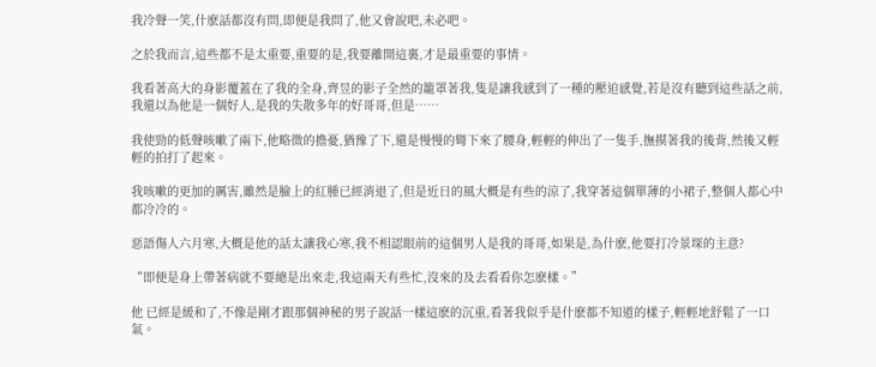我冷聲一笑,什麽話都沒有問,即便是我問了,他又會說吧,未必吧。

之於我而言,這些都不是太重要,重要的是,我要離開這裏,才是最重要的事情。

我看著高大的身影覆蓋在了我的全身,齊昱的影子全然的籠罩著我,隻是讓我感到了一種的壓迫感覺,若是沒有聽到這些話之前,我還以為他是一個好人,是我的失散多年的好哥哥,但是……

我使勁的低聲咳嗽了兩下,他略微的擔憂,猶豫了下,還是慢慢的彎下來了腰身,輕輕的伸出了一隻手,撫摸著我的後背,然後又輕輕的拍打了起來。

我咳嗽的更加的厲害,雖然是臉上的紅腫已經消退了,但是近日的風大概是有些的涼了,我穿著這個單薄的小裙子,整個人都心中都冷冷的。

惡語傷人六月寒,大概是他的話太讓我心寒,我不相認眼前的這個男人是我的哥哥,如果是,為什麽,他要打冷景堔的主意?

“即便是身上帶著病就不要總是出來走,我這兩天有些忙,沒來的及去看看你怎麽樣。”

他 已經是緩和了,不像是剛才跟那個神秘的男子說話一樣這麽的沉重,看著我似乎是什麽都不知道的樣子,輕輕地舒鬆了一口氣。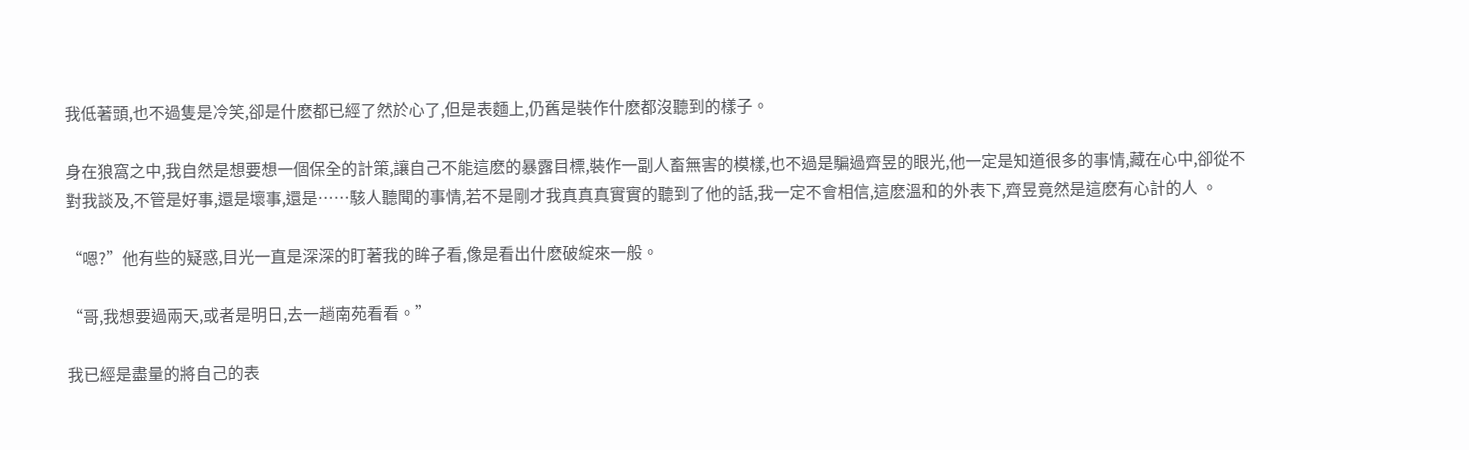我低著頭,也不過隻是冷笑,卻是什麽都已經了然於心了,但是表麵上,仍舊是裝作什麽都沒聽到的樣子。

身在狼窩之中,我自然是想要想一個保全的計策,讓自己不能這麽的暴露目標,裝作一副人畜無害的模樣,也不過是騙過齊昱的眼光,他一定是知道很多的事情,藏在心中,卻從不對我談及,不管是好事,還是壞事,還是……駭人聽聞的事情,若不是剛才我真真真實實的聽到了他的話,我一定不會相信,這麽溫和的外表下,齊昱竟然是這麽有心計的人 。

“嗯?”他有些的疑惑,目光一直是深深的盯著我的眸子看,像是看出什麽破綻來一般。

“哥,我想要過兩天,或者是明日,去一趟南苑看看。”

我已經是盡量的將自己的表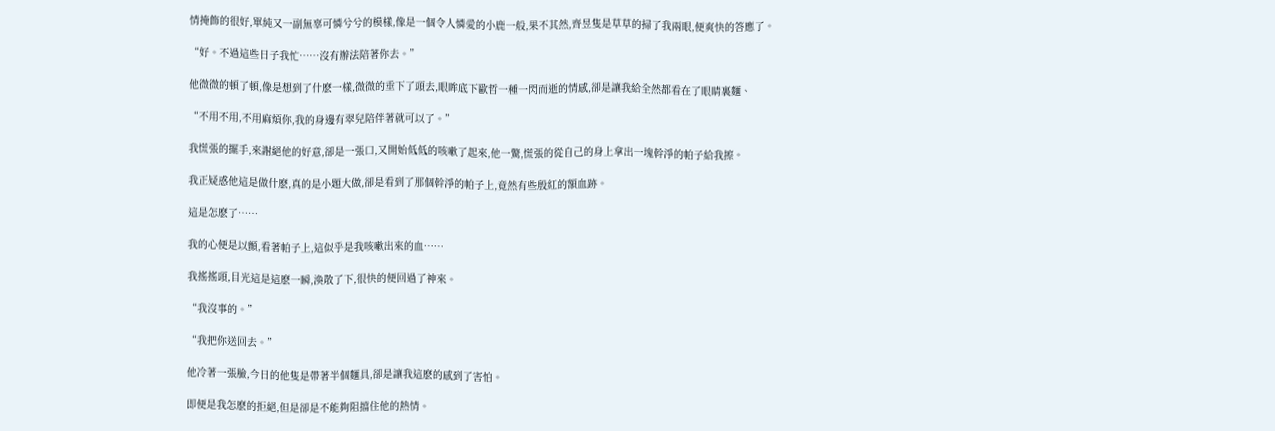情掩飾的很好,單純又一副無辜可憐兮兮的模樣,像是一個令人憐愛的小鹿一般,果不其然,齊昱隻是草草的掃了我兩眼,便爽快的答應了。

“好。不過這些日子我忙……沒有辦法陪著你去。”

他微微的頓了頓,像是想到了什麽一樣,微微的垂下了頭去,眼眸底下歐哲一種一閃而逝的情感,卻是讓我給全然都看在了眼睛裏麵、

“不用不用,不用麻煩你,我的身邊有翠兒陪伴著就可以了。”

我慌張的擺手,來謝絕他的好意,卻是一張口,又開始低低的咳嗽了起來,他一驚,慌張的從自己的身上拿出一塊幹淨的帕子給我擦。

我正疑惑他這是做什麽,真的是小題大做,卻是看到了那個幹淨的帕子上,竟然有些殷紅的額血跡。

這是怎麽了……

我的心便是以顫,看著帕子上,這似乎是我咳嗽出來的血……

我搖搖頭,目光這是這麽一瞬,渙散了下,很快的便回過了神來。

“我沒事的。”

“我把你送回去。”

他冷著一張臉,今日的他隻是帶著半個麵具,卻是讓我這麽的感到了害怕。

即便是我怎麽的拒絕,但是卻是不能夠阻擋住他的熱情。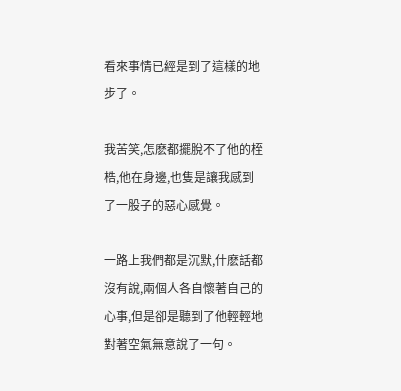看來事情已經是到了這樣的地步了。

我苦笑,怎麽都擺脫不了他的桎梏,他在身邊,也隻是讓我感到了一股子的惡心感覺。

一路上我們都是沉默,什麽話都沒有說,兩個人各自懷著自己的心事,但是卻是聽到了他輕輕地對著空氣無意說了一句。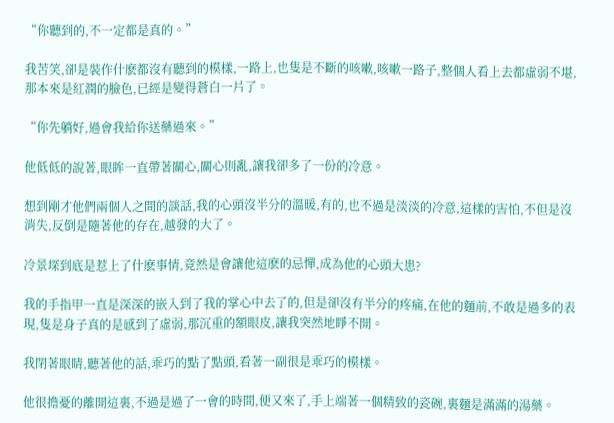“你聽到的,不一定都是真的。”

我苦笑,卻是裝作什麽都沒有聽到的模樣,一路上,也隻是不斷的咳嗽,咳嗽一路子,整個人看上去都虛弱不堪,那本來是紅潤的臉色,已經是變得蒼白一片了。

“你先躺好,過會我給你送藥過來。”

他低低的說著,眼眸一直帶著關心,關心則亂,讓我卻多了一份的冷意。

想到剛才他們兩個人之間的談話,我的心頭沒半分的溫暖,有的,也不過是淡淡的冷意,這樣的害怕,不但是沒消失,反倒是隨著他的存在,越發的大了。

冷景堔到底是惹上了什麽事情,竟然是會讓他這麽的忌憚,成為他的心頭大患?

我的手指甲一直是深深的嵌入到了我的掌心中去了的,但是卻沒有半分的疼痛,在他的麵前,不敢是過多的表現,隻是身子真的是感到了虛弱,那沉重的額眼皮,讓我突然地睜不開。

我閉著眼睛,聽著他的話,乖巧的點了點頭,看著一副很是乖巧的模樣。

他很擔憂的離開這裏,不過是過了一會的時間,便又來了,手上端著一個精致的瓷碗,裏麵是滿滿的湯藥。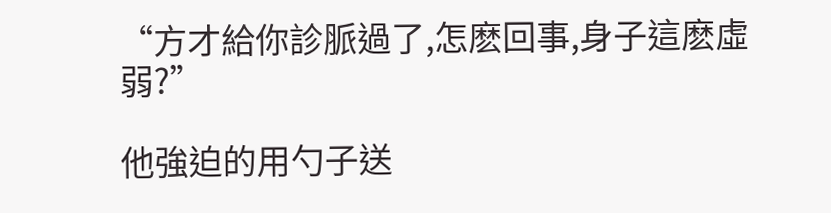“方才給你診脈過了,怎麽回事,身子這麽虛弱?”

他強迫的用勺子送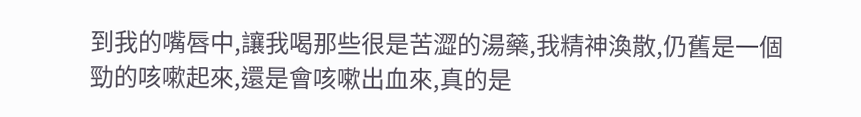到我的嘴唇中,讓我喝那些很是苦澀的湯藥,我精神渙散,仍舊是一個勁的咳嗽起來,還是會咳嗽出血來,真的是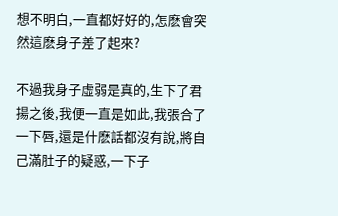想不明白,一直都好好的,怎麽會突然這麽身子差了起來?

不過我身子虛弱是真的,生下了君揚之後,我便一直是如此,我張合了一下唇,還是什麽話都沒有說,將自己滿肚子的疑惑,一下子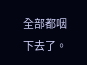全部都咽下去了。